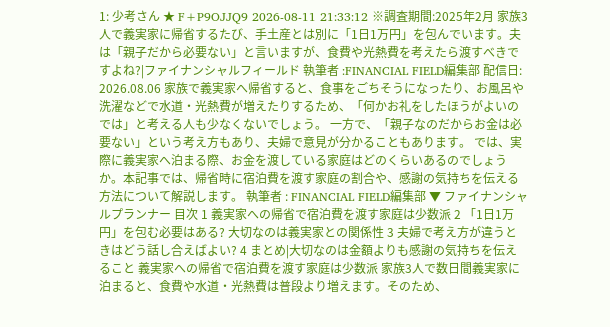1: 少考さん ★ F+P9OJJQ9 2026-08-11 21:33:12 ※調査期間:2025年2月 家族3人で義実家に帰省するたび、手土産とは別に「1日1万円」を包んでいます。夫は「親子だから必要ない」と言いますが、食費や光熱費を考えたら渡すべきですよね?|ファイナンシャルフィールド 執筆者 :FINANCIAL FIELD編集部 配信日: 2026.08.06 家族で義実家へ帰省すると、食事をごちそうになったり、お風呂や洗濯などで水道・光熱費が増えたりするため、「何かお礼をしたほうがよいのでは」と考える人も少なくないでしょう。 一方で、「親子なのだからお金は必要ない」という考え方もあり、夫婦で意見が分かることもあります。 では、実際に義実家へ泊まる際、お金を渡している家庭はどのくらいあるのでしょうか。本記事では、帰省時に宿泊費を渡す家庭の割合や、感謝の気持ちを伝える方法について解説します。 執筆者 : FINANCIAL FIELD編集部 ▼ ファイナンシャルプランナー 目次 1 義実家への帰省で宿泊費を渡す家庭は少数派 2 「1日1万円」を包む必要はある? 大切なのは義実家との関係性 3 夫婦で考え方が違うときはどう話し合えばよい? 4 まとめ|大切なのは金額よりも感謝の気持ちを伝えること 義実家への帰省で宿泊費を渡す家庭は少数派 家族3人で数日間義実家に泊まると、食費や水道・光熱費は普段より増えます。そのため、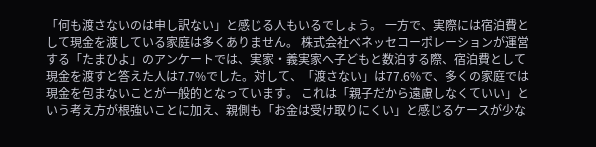「何も渡さないのは申し訳ない」と感じる人もいるでしょう。 一方で、実際には宿泊費として現金を渡している家庭は多くありません。 株式会社ベネッセコーポレーションが運営する「たまひよ」のアンケートでは、実家・義実家へ子どもと数泊する際、宿泊費として現金を渡すと答えた人は7.7%でした。対して、「渡さない」は77.6%で、多くの家庭では現金を包まないことが一般的となっています。 これは「親子だから遠慮しなくていい」という考え方が根強いことに加え、親側も「お金は受け取りにくい」と感じるケースが少な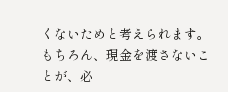くないためと考えられます。 もちろん、現金を渡さないことが、必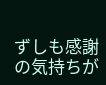ずしも感謝の気持ちが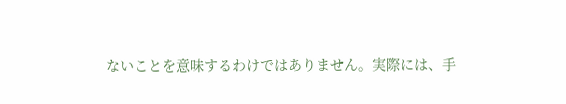ないことを意味するわけではありません。実際には、手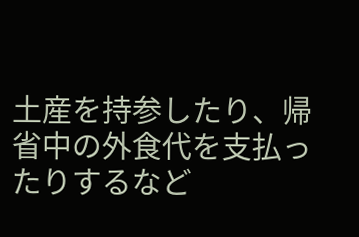土産を持参したり、帰省中の外食代を支払ったりするなど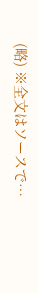(略) ※全文はソースで…